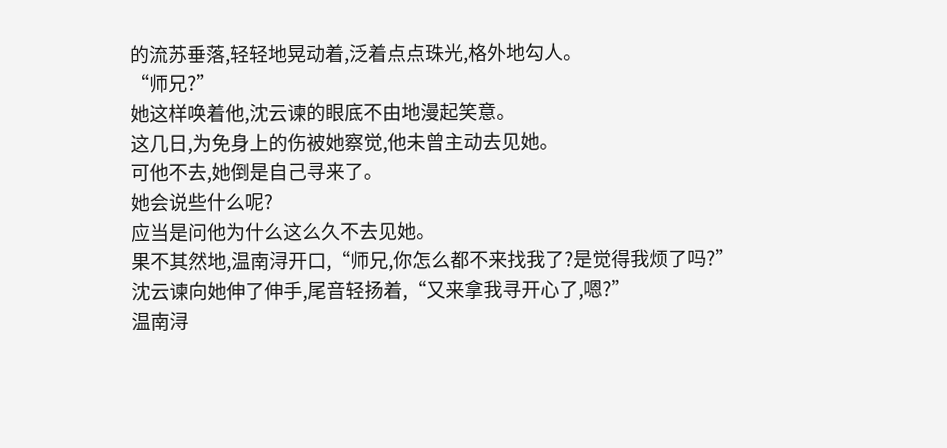的流苏垂落,轻轻地晃动着,泛着点点珠光,格外地勾人。
“师兄?”
她这样唤着他,沈云谏的眼底不由地漫起笑意。
这几日,为免身上的伤被她察觉,他未曾主动去见她。
可他不去,她倒是自己寻来了。
她会说些什么呢?
应当是问他为什么这么久不去见她。
果不其然地,温南浔开口,“师兄,你怎么都不来找我了?是觉得我烦了吗?”
沈云谏向她伸了伸手,尾音轻扬着,“又来拿我寻开心了,嗯?”
温南浔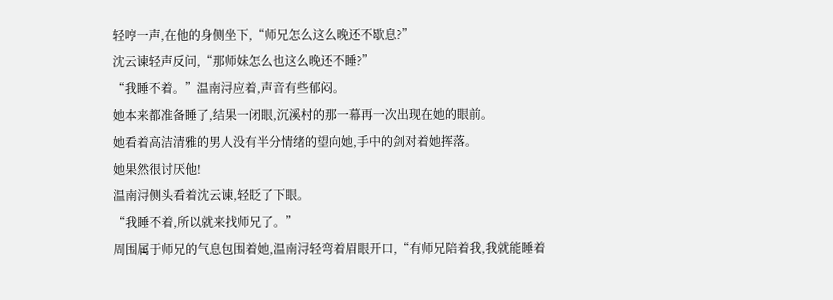轻哼一声,在他的身侧坐下,“师兄怎么这么晚还不歇息?”
沈云谏轻声反问,“那师妹怎么也这么晚还不睡?”
“我睡不着。”温南浔应着,声音有些郁闷。
她本来都准备睡了,结果一闭眼,沉溪村的那一幕再一次出现在她的眼前。
她看着高洁清雅的男人没有半分情绪的望向她,手中的剑对着她挥落。
她果然很讨厌他!
温南浔侧头看着沈云谏,轻眨了下眼。
“我睡不着,所以就来找师兄了。”
周围属于师兄的气息包围着她,温南浔轻弯着眉眼开口,“有师兄陪着我,我就能睡着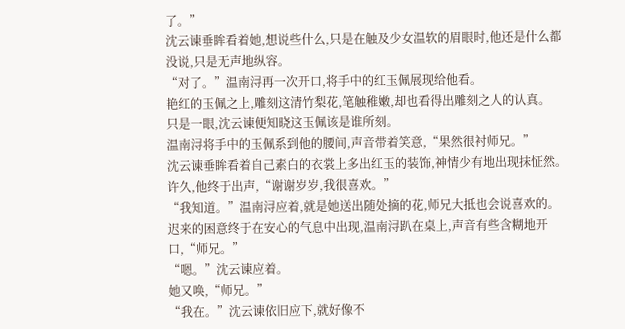了。”
沈云谏垂眸看着她,想说些什么,只是在触及少女温软的眉眼时,他还是什么都没说,只是无声地纵容。
“对了。”温南浔再一次开口,将手中的红玉佩展现给他看。
艳红的玉佩之上,雕刻这清竹梨花,笔触稚嫩,却也看得出雕刻之人的认真。
只是一眼,沈云谏便知晓这玉佩该是谁所刻。
温南浔将手中的玉佩系到他的腰间,声音带着笑意,“果然很衬师兄。”
沈云谏垂眸看着自己素白的衣裳上多出红玉的装饰,神情少有地出现抹怔然。
许久,他终于出声,“谢谢岁岁,我很喜欢。”
“我知道。”温南浔应着,就是她送出随处摘的花,师兄大抵也会说喜欢的。
迟来的困意终于在安心的气息中出现,温南浔趴在桌上,声音有些含糊地开口,“师兄。”
“嗯。”沈云谏应着。
她又唤,“师兄。”
“我在。”沈云谏依旧应下,就好像不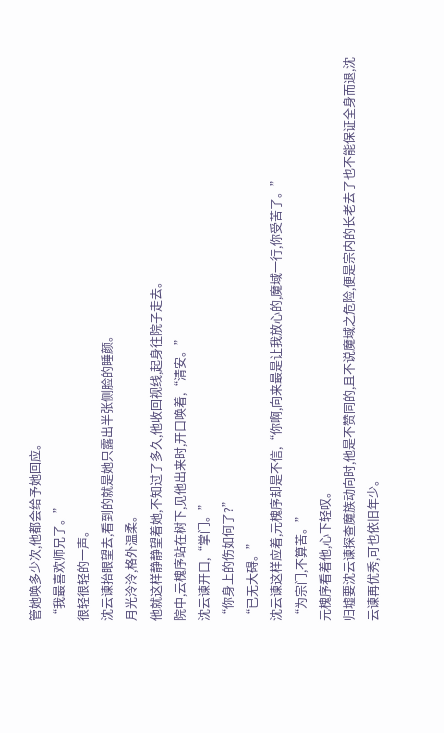管她唤多少次,他都会给予她回应。
“我最喜欢师兄了。”
很轻很轻的一声。
沈云谏抬眼望去,看到的就是她只露出半张侧脸的睡颜。
月光泠泠,格外温柔。
他就这样静静望着她,不知过了多久,他收回视线,起身往院子走去。
院中,云槐序站在树下,见他出来时,开口唤着,“清安。”
沈云谏开口,“掌门。”
“你身上的伤如何了?”
“已无大碍。”
沈云谏这样应着,元槐序却是不信,“你啊,向来最是让我放心的,魔域一行,你受苦了。”
“为宗门,不算苦。”
元槐序看着他,心下轻叹。
归墟要沈云谏探查魔族动向时,他是不赞同的,且不说魔域之危险,便是宗内的长老去了也不能保证全身而退,沈云谏再优秀,可也依旧年少。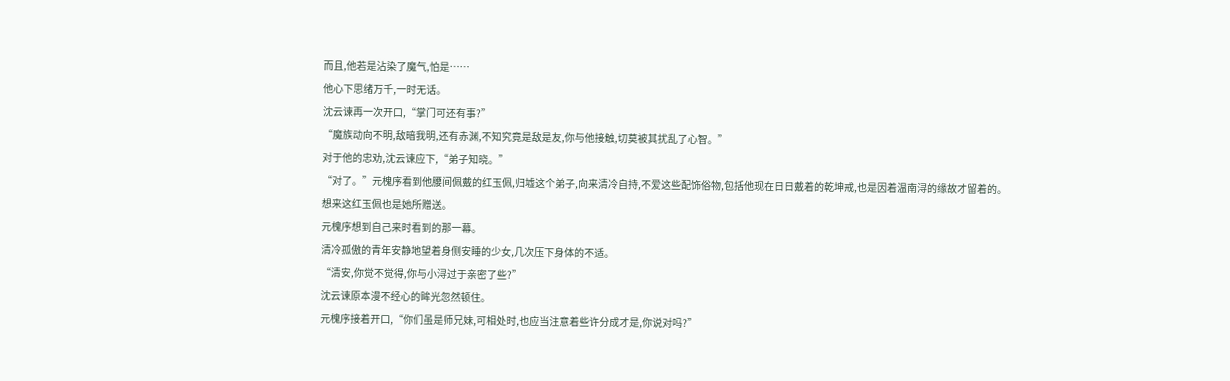而且,他若是沾染了魔气,怕是……
他心下思绪万千,一时无话。
沈云谏再一次开口,“掌门可还有事?”
“魔族动向不明,敌暗我明,还有赤渊,不知究竟是敌是友,你与他接触,切莫被其扰乱了心智。”
对于他的忠劝,沈云谏应下,“弟子知晓。”
“对了。”元槐序看到他腰间佩戴的红玉佩,归墟这个弟子,向来清冷自持,不爱这些配饰俗物,包括他现在日日戴着的乾坤戒,也是因着温南浔的缘故才留着的。
想来这红玉佩也是她所赠送。
元槐序想到自己来时看到的那一幕。
清冷孤傲的青年安静地望着身侧安睡的少女,几次压下身体的不适。
“清安,你觉不觉得,你与小浔过于亲密了些?”
沈云谏原本漫不经心的眸光忽然顿住。
元槐序接着开口,“你们虽是师兄妹,可相处时,也应当注意着些许分成才是,你说对吗?”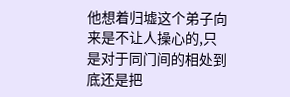他想着归墟这个弟子向来是不让人操心的,只是对于同门间的相处到底还是把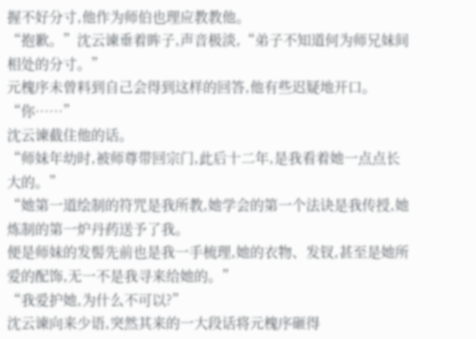握不好分寸,他作为师伯也理应教教他。
“抱歉。”沈云谏垂着眸子,声音极淡,“弟子不知道何为师兄妹间相处的分寸。”
元槐序未曾料到自己会得到这样的回答,他有些迟疑地开口。
“你……”
沈云谏截住他的话。
“师妹年幼时,被师尊带回宗门,此后十二年,是我看着她一点点长大的。”
“她第一道绘制的符咒是我所教,她学会的第一个法诀是我传授,她炼制的第一炉丹药送予了我。
便是师妹的发髻先前也是我一手梳理,她的衣物、发钗,甚至是她所爱的配饰,无一不是我寻来给她的。”
“我爱护她,为什么不可以?”
沈云谏向来少语,突然其来的一大段话将元槐序砸得